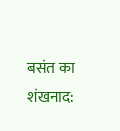बसंत का शंखनाद: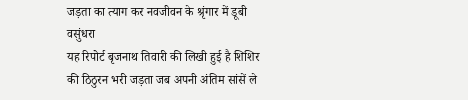जड़ता का त्याग कर नवजीवन के श्रृंगार में डूबी वसुंधरा
यह रिपोर्ट बृजनाथ तिवारी की लिखी हुई है शिशिर की ठिठुरन भरी जड़ता जब अपनी अंतिम सांसें ले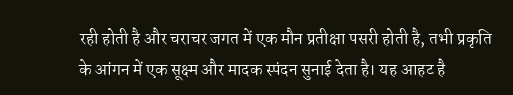रही होती है और चराचर जगत में एक मौन प्रतीक्षा पसरी होती है, तभी प्रकृति के आंगन में एक सूक्ष्म और मादक स्पंदन सुनाई देता है। यह आहट है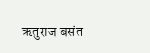ऋतुराज बसंत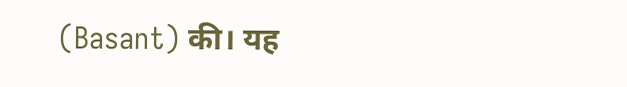(Basant) की। यह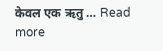केवल एक ऋतु … Read more